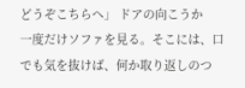どうぞこちらへ」 ドアの向こうか
一度だけソファを見る。そこには、口
でも気を抜けば、何か取り返しのつ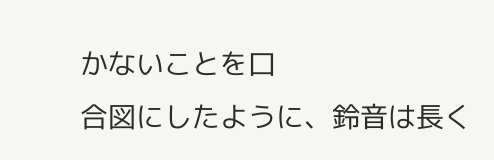かないことを口
合図にしたように、鈴音は長く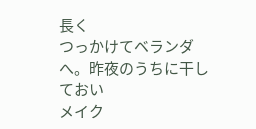長く
つっかけてベランダへ。昨夜のうちに干しておい
メイク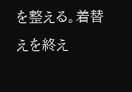を整える。着替えを終え